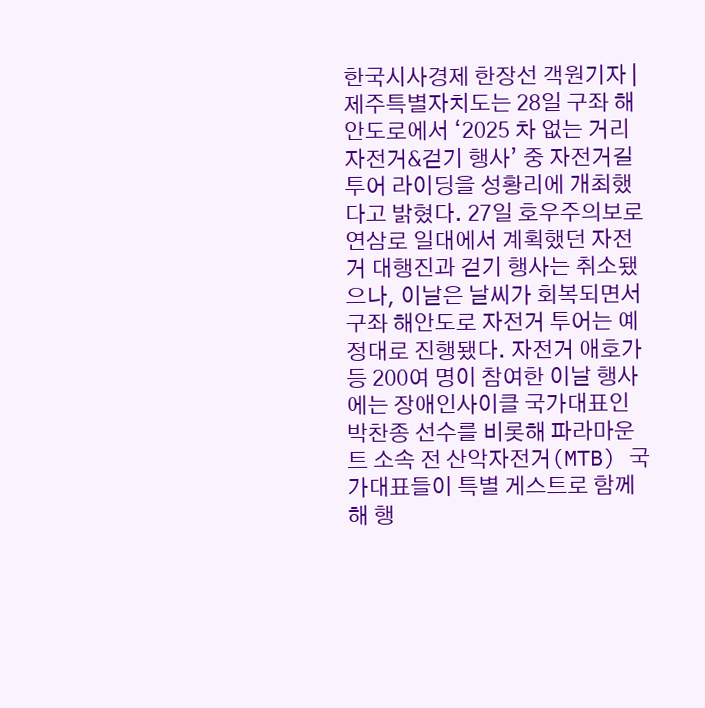한국시사경제 한장선 객원기자 | 제주특별자치도는 28일 구좌 해안도로에서 ‘2025 차 없는 거리 자전거&걷기 행사’ 중 자전거길 투어 라이딩을 성황리에 개최했다고 밝혔다. 27일 호우주의보로 연삼로 일대에서 계획했던 자전거 대행진과 걷기 행사는 취소됐으나, 이날은 날씨가 회복되면서 구좌 해안도로 자전거 투어는 예정대로 진행됐다. 자전거 애호가 등 200여 명이 참여한 이날 행사에는 장애인사이클 국가대표인 박찬종 선수를 비롯해 파라마운트 소속 전 산악자전거(MTB) 국가대표들이 특별 게스트로 함께해 행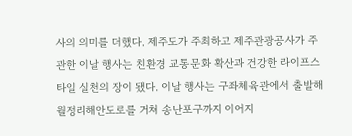사의 의미를 더했다. 제주도가 주최하고 제주관광공사가 주관한 이날 행사는 친환경 교통문화 확산과 건강한 라이프스타일 실천의 장이 됐다. 이날 행사는 구좌체육관에서 출발해 월정리해안도로를 거쳐 송난포구까지 이어지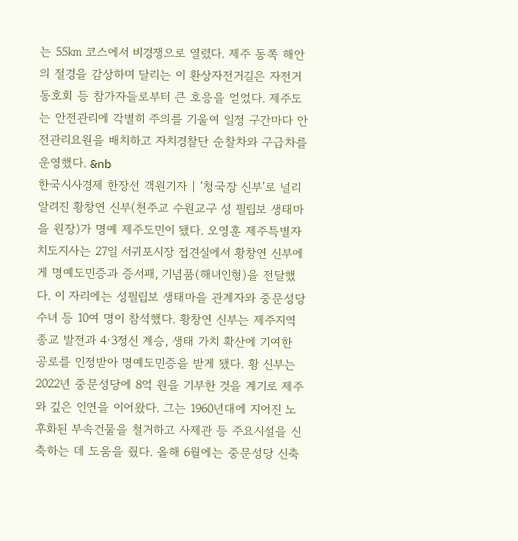는 55㎞ 코스에서 비경쟁으로 열렸다. 제주 동쪽 해안의 절경을 감상하며 달리는 이 환상자전거길은 자전거동호회 등 참가자들로부터 큰 호응을 얻었다. 제주도는 안전관리에 각별히 주의를 기울여 일정 구간마다 안전관리요원을 배치하고 자치경찰단 순찰차와 구급차를 운영했다. &nb
한국시사경제 한장선 객원기자 | ‘청국장 신부’로 널리 알려진 황창연 신부(천주교 수원교구 성 필립보 생태마을 원장)가 명예 제주도민이 됐다. 오영훈 제주특별자치도지사는 27일 서귀포시장 접견실에서 황창연 신부에게 명예도민증과 증서패, 기념품(해녀인형)을 전달했다. 이 자리에는 성필립보 생태마을 관계자와 중문성당 수녀 등 10여 명이 참석했다. 황창연 신부는 제주지역 종교 발전과 4·3정신 계승, 생태 가치 확산에 기여한 공로를 인정받아 명예도민증을 받게 됐다. 황 신부는 2022년 중문성당에 8억 원을 기부한 것을 계기로 제주와 깊은 인연을 이어왔다. 그는 1960년대에 지어진 노후화된 부속건물을 철거하고 사제관 등 주요시설을 신축하는 데 도움을 줬다. 올해 6월에는 중문성당 신축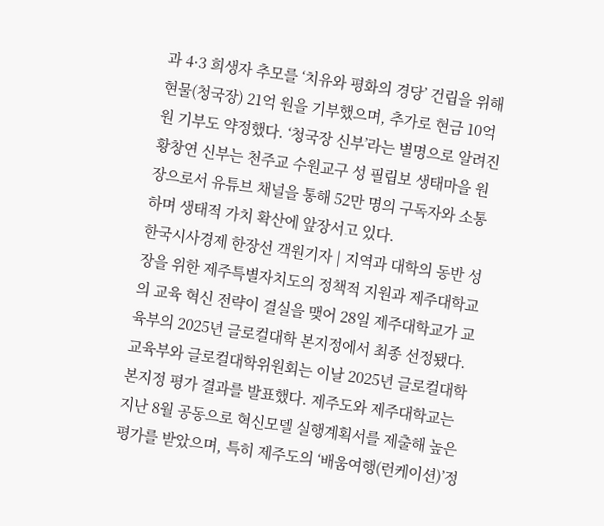과 4·3 희생자 추모를 ‘치유와 평화의 경당’ 건립을 위해 현물(청국장) 21억 원을 기부했으며, 추가로 현금 10억 원 기부도 약정했다. ‘청국장 신부’라는 별명으로 알려진 황창연 신부는 천주교 수원교구 성 필립보 생태마을 원장으로서 유튜브 채널을 통해 52만 명의 구독자와 소통하며 생태적 가치 확산에 앞장서고 있다.
한국시사경제 한장선 객원기자 | 지역과 대학의 동반 성장을 위한 제주특별자치도의 정책적 지원과 제주대학교의 교육 혁신 전략이 결실을 맺어 28일 제주대학교가 교육부의 2025년 글로컬대학 본지정에서 최종 선정됐다. 교육부와 글로컬대학위원회는 이날 2025년 글로컬대학 본지정 평가 결과를 발표했다. 제주도와 제주대학교는 지난 8월 공동으로 혁신모델 실행계획서를 제출해 높은 평가를 받았으며, 특히 제주도의 ‘배움여행(런케이션)’정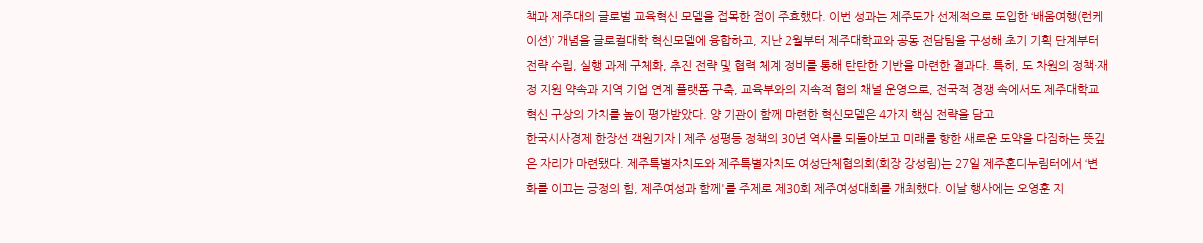책과 제주대의 글로벌 교육혁신 모델을 접목한 점이 주효했다. 이번 성과는 제주도가 선제적으로 도입한 ‘배움여행(런케이션)’ 개념을 글로컬대학 혁신모델에 융합하고, 지난 2월부터 제주대학교와 공동 전담팀을 구성해 초기 기획 단계부터 전략 수립, 실행 과제 구체화, 추진 전략 및 협력 체계 정비를 통해 탄탄한 기반을 마련한 결과다. 특히, 도 차원의 정책·재정 지원 약속과 지역 기업 연계 플랫폼 구축, 교육부와의 지속적 협의 채널 운영으로, 전국적 경쟁 속에서도 제주대학교 혁신 구상의 가치를 높이 평가받았다. 양 기관이 함께 마련한 혁신모델은 4가지 핵심 전략을 담고
한국시사경제 한장선 객원기자 | 제주 성평등 정책의 30년 역사를 되돌아보고 미래를 향한 새로운 도약을 다짐하는 뜻깊은 자리가 마련됐다. 제주특별자치도와 제주특별자치도 여성단체협의회(회장 강성림)는 27일 제주혼디누림터에서 ‘변화를 이끄는 긍정의 힘, 제주여성과 함께'를 주제로 제30회 제주여성대회를 개최했다. 이날 행사에는 오영훈 지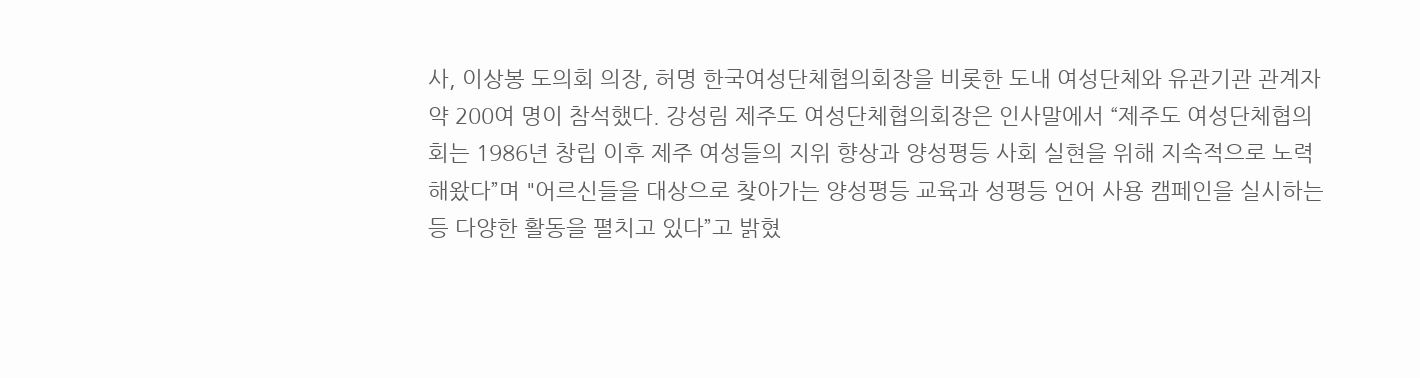사, 이상봉 도의회 의장, 허명 한국여성단체협의회장을 비롯한 도내 여성단체와 유관기관 관계자 약 200여 명이 참석했다. 강성림 제주도 여성단체협의회장은 인사말에서 “제주도 여성단체협의회는 1986년 창립 이후 제주 여성들의 지위 향상과 양성평등 사회 실현을 위해 지속적으로 노력해왔다”며 "어르신들을 대상으로 찾아가는 양성평등 교육과 성평등 언어 사용 캠페인을 실시하는 등 다양한 활동을 펼치고 있다”고 밝혔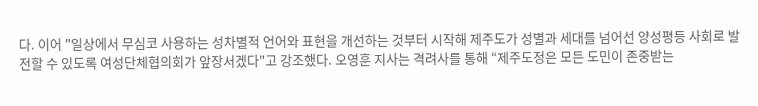다. 이어 "일상에서 무심코 사용하는 성차별적 언어와 표현을 개선하는 것부터 시작해 제주도가 성별과 세대를 넘어선 양성평등 사회로 발전할 수 있도록 여성단체협의회가 앞장서겠다"고 강조했다. 오영훈 지사는 격려사를 통해 “제주도정은 모든 도민이 존중받는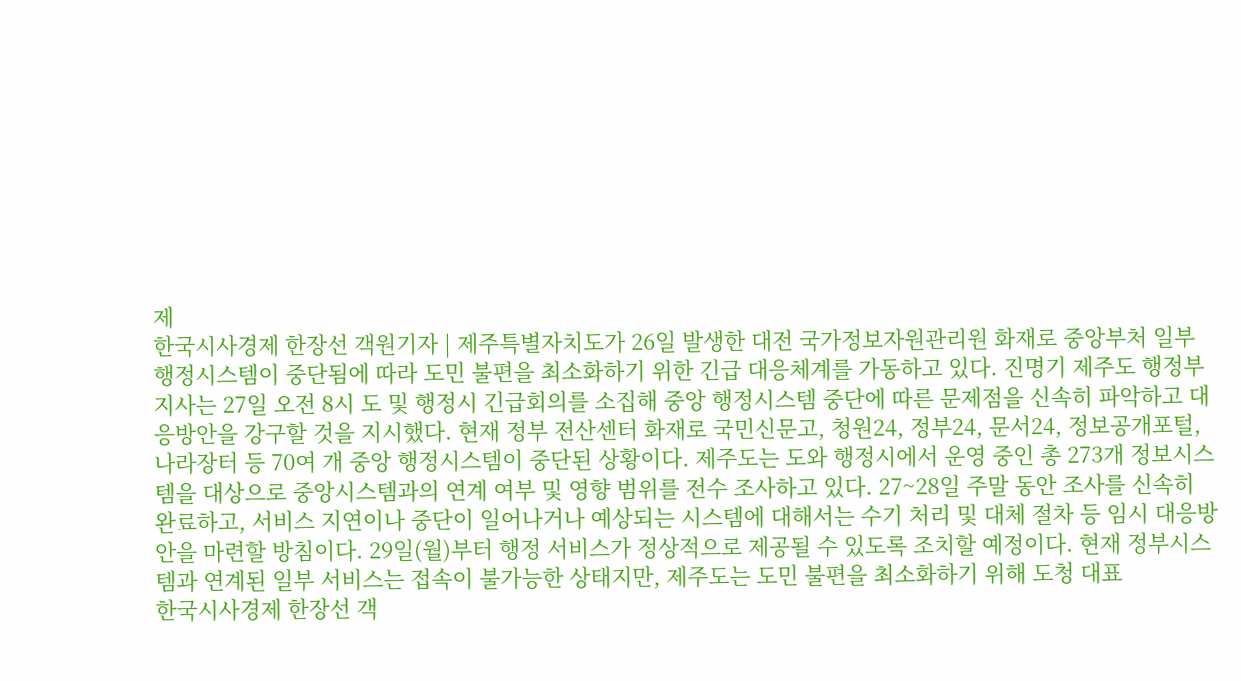제
한국시사경제 한장선 객원기자 | 제주특별자치도가 26일 발생한 대전 국가정보자원관리원 화재로 중앙부처 일부 행정시스템이 중단됨에 따라 도민 불편을 최소화하기 위한 긴급 대응체계를 가동하고 있다. 진명기 제주도 행정부지사는 27일 오전 8시 도 및 행정시 긴급회의를 소집해 중앙 행정시스템 중단에 따른 문제점을 신속히 파악하고 대응방안을 강구할 것을 지시했다. 현재 정부 전산센터 화재로 국민신문고, 청원24, 정부24, 문서24, 정보공개포털, 나라장터 등 70여 개 중앙 행정시스템이 중단된 상황이다. 제주도는 도와 행정시에서 운영 중인 총 273개 정보시스템을 대상으로 중앙시스템과의 연계 여부 및 영향 범위를 전수 조사하고 있다. 27~28일 주말 동안 조사를 신속히 완료하고, 서비스 지연이나 중단이 일어나거나 예상되는 시스템에 대해서는 수기 처리 및 대체 절차 등 임시 대응방안을 마련할 방침이다. 29일(월)부터 행정 서비스가 정상적으로 제공될 수 있도록 조치할 예정이다. 현재 정부시스템과 연계된 일부 서비스는 접속이 불가능한 상태지만, 제주도는 도민 불편을 최소화하기 위해 도청 대표
한국시사경제 한장선 객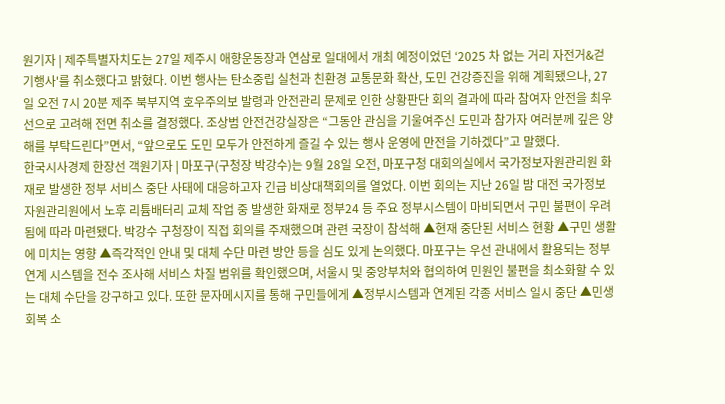원기자 | 제주특별자치도는 27일 제주시 애향운동장과 연삼로 일대에서 개최 예정이었던 ‘2025 차 없는 거리 자전거&걷기행사'를 취소했다고 밝혔다. 이번 행사는 탄소중립 실천과 친환경 교통문화 확산, 도민 건강증진을 위해 계획됐으나, 27일 오전 7시 20분 제주 북부지역 호우주의보 발령과 안전관리 문제로 인한 상황판단 회의 결과에 따라 참여자 안전을 최우선으로 고려해 전면 취소를 결정했다. 조상범 안전건강실장은 “그동안 관심을 기울여주신 도민과 참가자 여러분께 깊은 양해를 부탁드린다”면서, “앞으로도 도민 모두가 안전하게 즐길 수 있는 행사 운영에 만전을 기하겠다”고 말했다.
한국시사경제 한장선 객원기자 | 마포구(구청장 박강수)는 9월 28일 오전, 마포구청 대회의실에서 국가정보자원관리원 화재로 발생한 정부 서비스 중단 사태에 대응하고자 긴급 비상대책회의를 열었다. 이번 회의는 지난 26일 밤 대전 국가정보자원관리원에서 노후 리튬배터리 교체 작업 중 발생한 화재로 정부24 등 주요 정부시스템이 마비되면서 구민 불편이 우려됨에 따라 마련됐다. 박강수 구청장이 직접 회의를 주재했으며 관련 국장이 참석해 ▲현재 중단된 서비스 현황 ▲구민 생활에 미치는 영향 ▲즉각적인 안내 및 대체 수단 마련 방안 등을 심도 있게 논의했다. 마포구는 우선 관내에서 활용되는 정부 연계 시스템을 전수 조사해 서비스 차질 범위를 확인했으며, 서울시 및 중앙부처와 협의하여 민원인 불편을 최소화할 수 있는 대체 수단을 강구하고 있다. 또한 문자메시지를 통해 구민들에게 ▲정부시스템과 연계된 각종 서비스 일시 중단 ▲민생회복 소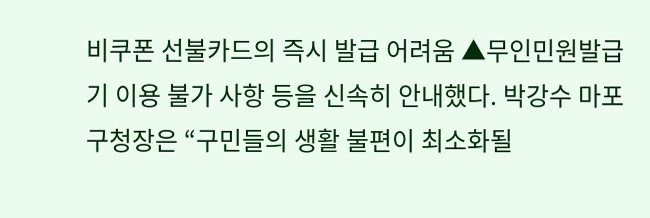비쿠폰 선불카드의 즉시 발급 어려움 ▲무인민원발급기 이용 불가 사항 등을 신속히 안내했다. 박강수 마포구청장은 “구민들의 생활 불편이 최소화될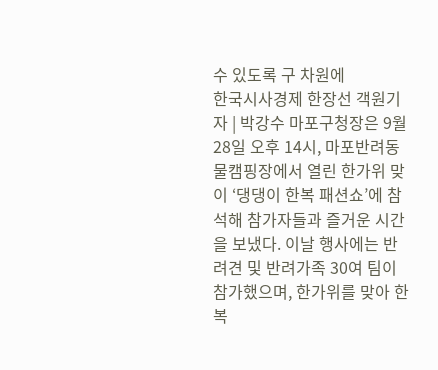수 있도록 구 차원에
한국시사경제 한장선 객원기자 | 박강수 마포구청장은 9월 28일 오후 14시, 마포반려동물캠핑장에서 열린 한가위 맞이 ‘댕댕이 한복 패션쇼’에 참석해 참가자들과 즐거운 시간을 보냈다. 이날 행사에는 반려견 및 반려가족 30여 팀이 참가했으며, 한가위를 맞아 한복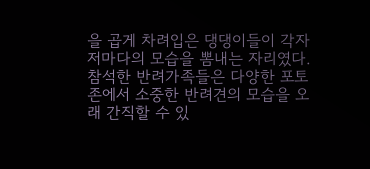을 곱게 차려입은 댕댕이들이 각자 저마다의 모습을 뽐내는 자리였다. 참석한 반려가족들은 다양한 포토존에서 소중한 반려견의 모습을 오래 간직할 수 있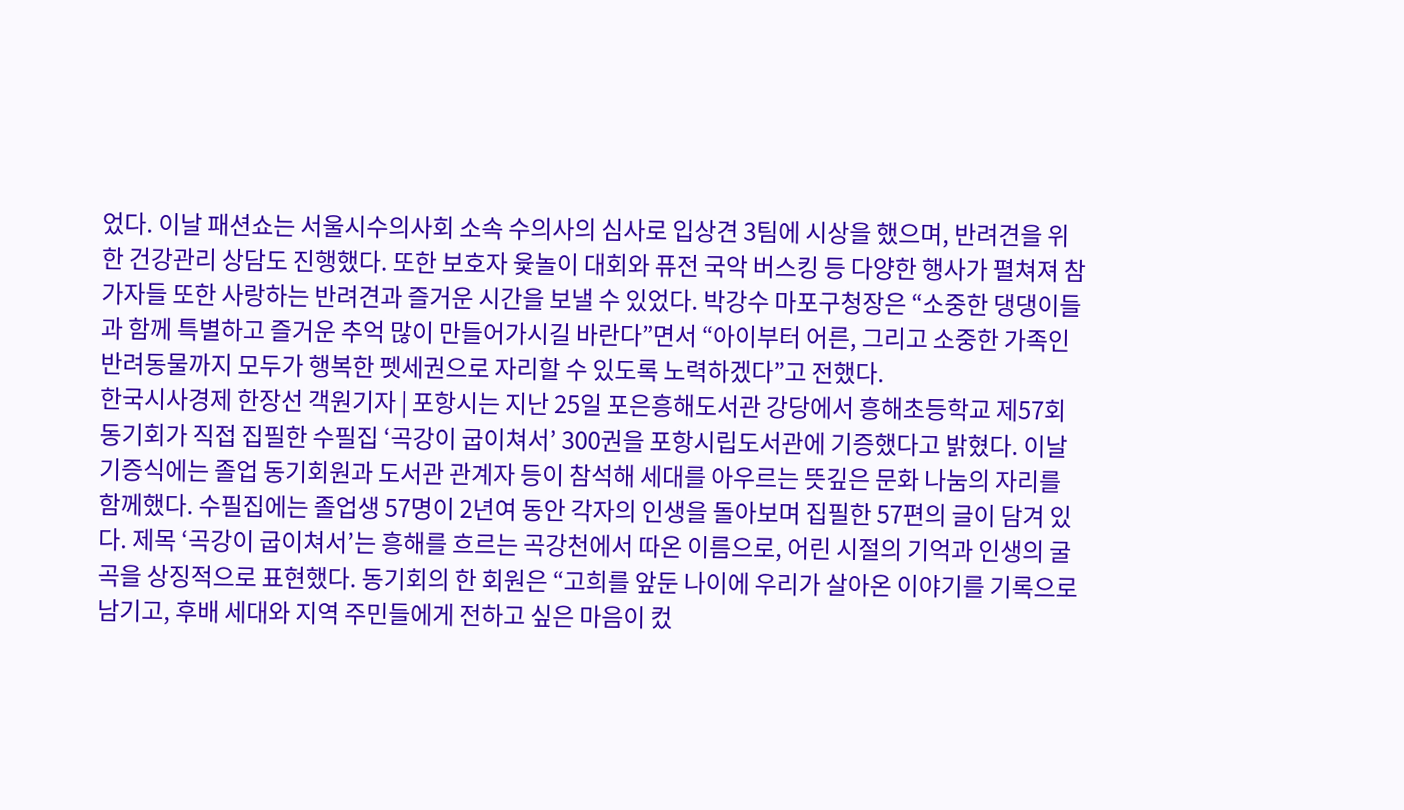었다. 이날 패션쇼는 서울시수의사회 소속 수의사의 심사로 입상견 3팀에 시상을 했으며, 반려견을 위한 건강관리 상담도 진행했다. 또한 보호자 윷놀이 대회와 퓨전 국악 버스킹 등 다양한 행사가 펼쳐져 참가자들 또한 사랑하는 반려견과 즐거운 시간을 보낼 수 있었다. 박강수 마포구청장은 “소중한 댕댕이들과 함께 특별하고 즐거운 추억 많이 만들어가시길 바란다”면서 “아이부터 어른, 그리고 소중한 가족인 반려동물까지 모두가 행복한 펫세권으로 자리할 수 있도록 노력하겠다”고 전했다.
한국시사경제 한장선 객원기자 | 포항시는 지난 25일 포은흥해도서관 강당에서 흥해초등학교 제57회 동기회가 직접 집필한 수필집 ‘곡강이 굽이쳐서’ 300권을 포항시립도서관에 기증했다고 밝혔다. 이날 기증식에는 졸업 동기회원과 도서관 관계자 등이 참석해 세대를 아우르는 뜻깊은 문화 나눔의 자리를 함께했다. 수필집에는 졸업생 57명이 2년여 동안 각자의 인생을 돌아보며 집필한 57편의 글이 담겨 있다. 제목 ‘곡강이 굽이쳐서’는 흥해를 흐르는 곡강천에서 따온 이름으로, 어린 시절의 기억과 인생의 굴곡을 상징적으로 표현했다. 동기회의 한 회원은 “고희를 앞둔 나이에 우리가 살아온 이야기를 기록으로 남기고, 후배 세대와 지역 주민들에게 전하고 싶은 마음이 컸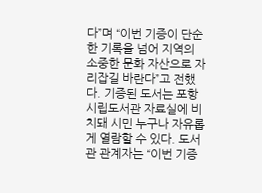다”며 “이번 기증이 단순한 기록을 넘어 지역의 소중한 문화 자산으로 자리잡길 바란다”고 전했다. 기증된 도서는 포항시립도서관 자료실에 비치돼 시민 누구나 자유롭게 열람할 수 있다. 도서관 관계자는 “이번 기증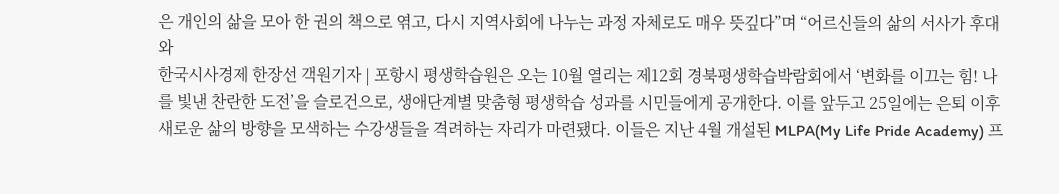은 개인의 삶을 모아 한 권의 책으로 엮고, 다시 지역사회에 나누는 과정 자체로도 매우 뜻깊다”며 “어르신들의 삶의 서사가 후대와
한국시사경제 한장선 객원기자 | 포항시 평생학습원은 오는 10월 열리는 제12회 경북평생학습박람회에서 ‘변화를 이끄는 힘! 나를 빛낸 찬란한 도전’을 슬로건으로, 생애단계별 맞춤형 평생학습 성과를 시민들에게 공개한다. 이를 앞두고 25일에는 은퇴 이후 새로운 삶의 방향을 모색하는 수강생들을 격려하는 자리가 마련됐다. 이들은 지난 4월 개설된 MLPA(My Life Pride Academy) 프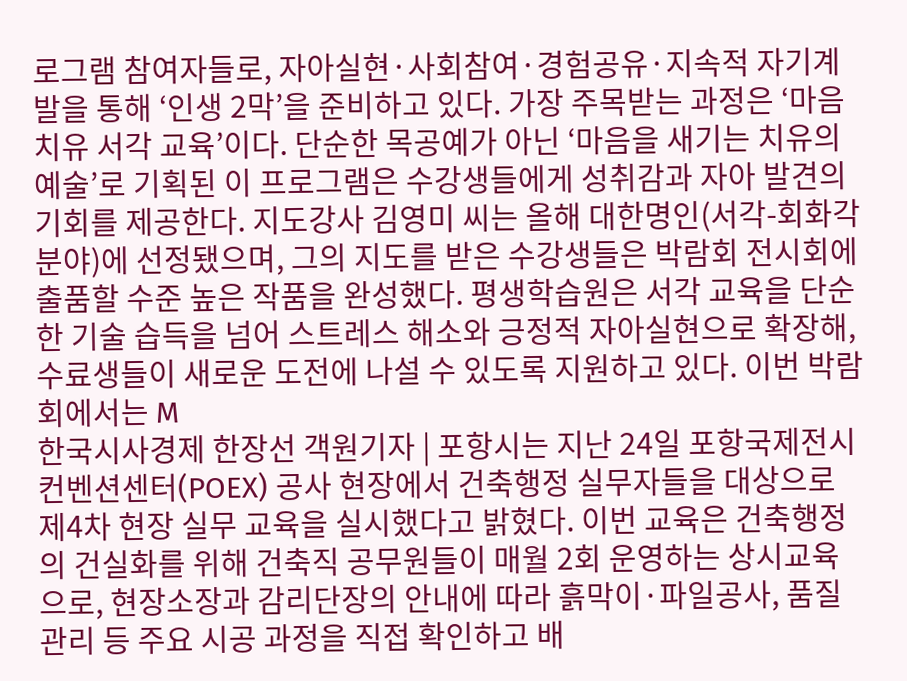로그램 참여자들로, 자아실현·사회참여·경험공유·지속적 자기계발을 통해 ‘인생 2막’을 준비하고 있다. 가장 주목받는 과정은 ‘마음치유 서각 교육’이다. 단순한 목공예가 아닌 ‘마음을 새기는 치유의 예술’로 기획된 이 프로그램은 수강생들에게 성취감과 자아 발견의 기회를 제공한다. 지도강사 김영미 씨는 올해 대한명인(서각-회화각 분야)에 선정됐으며, 그의 지도를 받은 수강생들은 박람회 전시회에 출품할 수준 높은 작품을 완성했다. 평생학습원은 서각 교육을 단순한 기술 습득을 넘어 스트레스 해소와 긍정적 자아실현으로 확장해, 수료생들이 새로운 도전에 나설 수 있도록 지원하고 있다. 이번 박람회에서는 M
한국시사경제 한장선 객원기자 | 포항시는 지난 24일 포항국제전시컨벤션센터(POEX) 공사 현장에서 건축행정 실무자들을 대상으로 제4차 현장 실무 교육을 실시했다고 밝혔다. 이번 교육은 건축행정의 건실화를 위해 건축직 공무원들이 매월 2회 운영하는 상시교육으로, 현장소장과 감리단장의 안내에 따라 흙막이·파일공사, 품질관리 등 주요 시공 과정을 직접 확인하고 배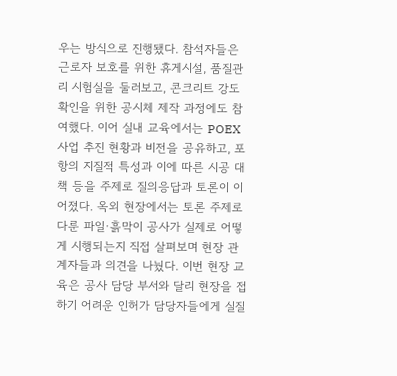우는 방식으로 진행됐다. 참석자들은 근로자 보호를 위한 휴게시설, 품질관리 시험실을 둘러보고, 콘크리트 강도 확인을 위한 공시체 제작 과정에도 참여했다. 이어 실내 교육에서는 POEX 사업 추진 현황과 비전을 공유하고, 포항의 지질적 특성과 이에 따른 시공 대책 등을 주제로 질의응답과 토론이 이어졌다. 옥외 현장에서는 토론 주제로 다룬 파일·흙막이 공사가 실제로 어떻게 시행되는지 직접 살펴보며 현장 관계자들과 의견을 나눴다. 이번 현장 교육은 공사 담당 부서와 달리 현장을 접하기 어려운 인허가 담당자들에게 실질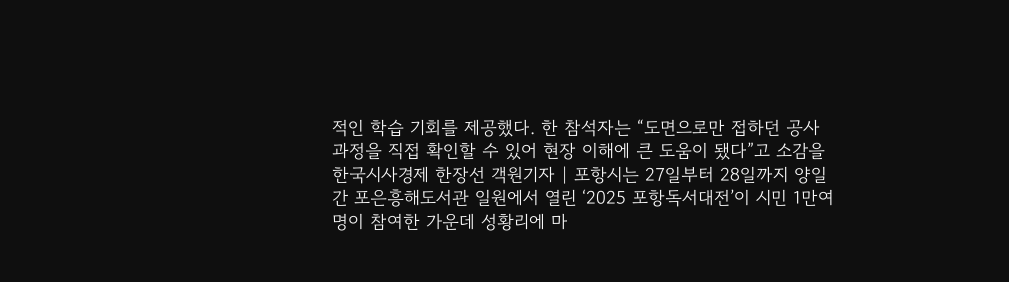적인 학습 기회를 제공했다. 한 참석자는 “도면으로만 접하던 공사 과정을 직접 확인할 수 있어 현장 이해에 큰 도움이 됐다”고 소감을
한국시사경제 한장선 객원기자 | 포항시는 27일부터 28일까지 양일간 포은흥해도서관 일원에서 열린 ‘2025 포항독서대전’이 시민 1만여 명이 참여한 가운데 성황리에 마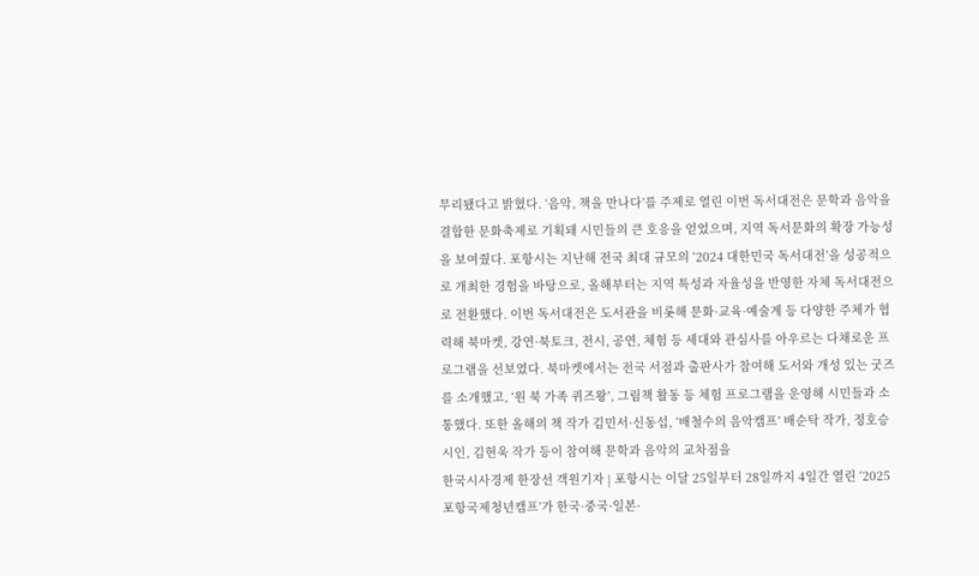무리됐다고 밝혔다. ‘음악, 책을 만나다’를 주제로 열린 이번 독서대전은 문학과 음악을 결합한 문화축제로 기획돼 시민들의 큰 호응을 얻었으며, 지역 독서문화의 확장 가능성을 보여줬다. 포항시는 지난해 전국 최대 규모의 ‘2024 대한민국 독서대전’을 성공적으로 개최한 경험을 바탕으로, 올해부터는 지역 특성과 자율성을 반영한 자체 독서대전으로 전환했다. 이번 독서대전은 도서관을 비롯해 문화·교육·예술계 등 다양한 주체가 협력해 북마켓, 강연·북토크, 전시, 공연, 체험 등 세대와 관심사를 아우르는 다채로운 프로그램을 선보였다. 북마켓에서는 전국 서점과 출판사가 참여해 도서와 개성 있는 굿즈를 소개했고, ‘원 북 가족 퀴즈왕’, 그림책 활동 등 체험 프로그램을 운영해 시민들과 소통했다. 또한 올해의 책 작가 김민서·신동섭, ‘배철수의 음악캠프’ 배순탁 작가, 정호승 시인, 김현욱 작가 등이 참여해 문학과 음악의 교차점을
한국시사경제 한장선 객원기자 | 포항시는 이달 25일부터 28일까지 4일간 열린 ‘2025 포항국제청년캠프’가 한국·중국·일본·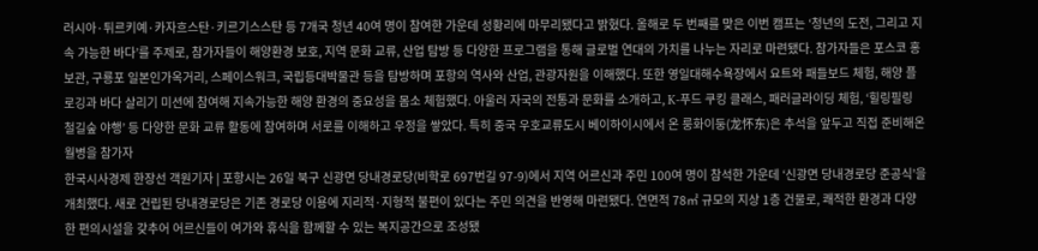러시아·튀르키예·카자흐스탄·키르기스스탄 등 7개국 청년 40여 명이 참여한 가운데 성황리에 마무리됐다고 밝혔다. 올해로 두 번째를 맞은 이번 캠프는 ‘청년의 도전, 그리고 지속 가능한 바다’를 주제로, 참가자들이 해양환경 보호, 지역 문화 교류, 산업 탐방 등 다양한 프로그램을 통해 글로벌 연대의 가치를 나누는 자리로 마련됐다. 참가자들은 포스코 홍보관, 구룡포 일본인가옥거리, 스페이스워크, 국립등대박물관 등을 탐방하며 포항의 역사와 산업, 관광자원을 이해했다. 또한 영일대해수욕장에서 요트와 패들보드 체험, 해양 플로깅과 바다 살리기 미션에 참여해 지속가능한 해양 환경의 중요성을 몸소 체험했다. 아울러 자국의 전통과 문화를 소개하고, K-푸드 쿠킹 클래스, 패러글라이딩 체험, ‘힐링필링 철길숲 야행’ 등 다양한 문화 교류 활동에 참여하며 서로를 이해하고 우정을 쌓았다. 특히 중국 우호교류도시 베이하이시에서 온 룽화이둥(龙怀东)은 추석을 앞두고 직접 준비해온 월병을 참가자
한국시사경제 한장선 객원기자 | 포항시는 26일 북구 신광면 당내경로당(비학로 697번길 97-9)에서 지역 어르신과 주민 100여 명이 참석한 가운데 ‘신광면 당내경로당 준공식’을 개최했다. 새로 건립된 당내경로당은 기존 경로당 이용에 지리적·지형적 불편이 있다는 주민 의견을 반영해 마련됐다. 연면적 78㎡ 규모의 지상 1층 건물로, 쾌적한 환경과 다양한 편의시설을 갖추어 어르신들이 여가와 휴식을 함께할 수 있는 복지공간으로 조성됐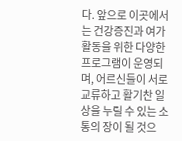다. 앞으로 이곳에서는 건강증진과 여가활동을 위한 다양한 프로그램이 운영되며, 어르신들이 서로 교류하고 활기찬 일상을 누릴 수 있는 소통의 장이 될 것으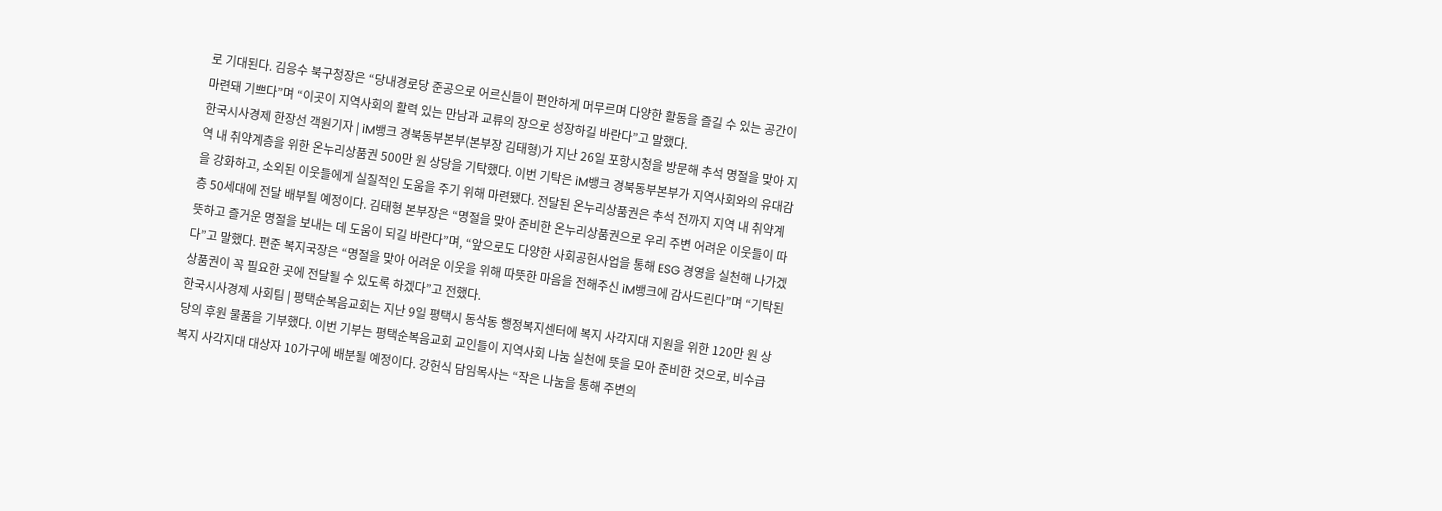로 기대된다. 김응수 북구청장은 “당내경로당 준공으로 어르신들이 편안하게 머무르며 다양한 활동을 즐길 수 있는 공간이 마련돼 기쁘다”며 “이곳이 지역사회의 활력 있는 만남과 교류의 장으로 성장하길 바란다”고 말했다.
한국시사경제 한장선 객원기자 | iM뱅크 경북동부본부(본부장 김태형)가 지난 26일 포항시청을 방문해 추석 명절을 맞아 지역 내 취약계층을 위한 온누리상품권 500만 원 상당을 기탁했다. 이번 기탁은 iM뱅크 경북동부본부가 지역사회와의 유대감을 강화하고, 소외된 이웃들에게 실질적인 도움을 주기 위해 마련됐다. 전달된 온누리상품권은 추석 전까지 지역 내 취약계층 50세대에 전달 배부될 예정이다. 김태형 본부장은 “명절을 맞아 준비한 온누리상품권으로 우리 주변 어려운 이웃들이 따뜻하고 즐거운 명절을 보내는 데 도움이 되길 바란다”며, “앞으로도 다양한 사회공헌사업을 통해 ESG 경영을 실천해 나가겠다”고 말했다. 편준 복지국장은 “명절을 맞아 어려운 이웃을 위해 따뜻한 마음을 전해주신 iM뱅크에 감사드린다”며 “기탁된 상품권이 꼭 필요한 곳에 전달될 수 있도록 하겠다”고 전했다.
한국시사경제 사회팀 | 평택순복음교회는 지난 9일 평택시 동삭동 행정복지센터에 복지 사각지대 지원을 위한 120만 원 상당의 후원 물품을 기부했다. 이번 기부는 평택순복음교회 교인들이 지역사회 나눔 실천에 뜻을 모아 준비한 것으로, 비수급 복지 사각지대 대상자 10가구에 배분될 예정이다. 강헌식 담임목사는 “작은 나눔을 통해 주변의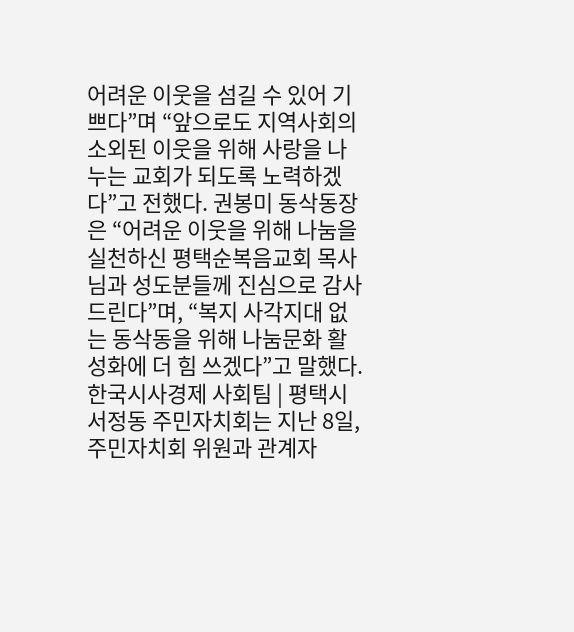어려운 이웃을 섬길 수 있어 기쁘다”며 “앞으로도 지역사회의 소외된 이웃을 위해 사랑을 나누는 교회가 되도록 노력하겠다”고 전했다. 권봉미 동삭동장은 “어려운 이웃을 위해 나눔을 실천하신 평택순복음교회 목사님과 성도분들께 진심으로 감사드린다”며, “복지 사각지대 없는 동삭동을 위해 나눔문화 활성화에 더 힘 쓰겠다”고 말했다.
한국시사경제 사회팀 | 평택시 서정동 주민자치회는 지난 8일, 주민자치회 위원과 관계자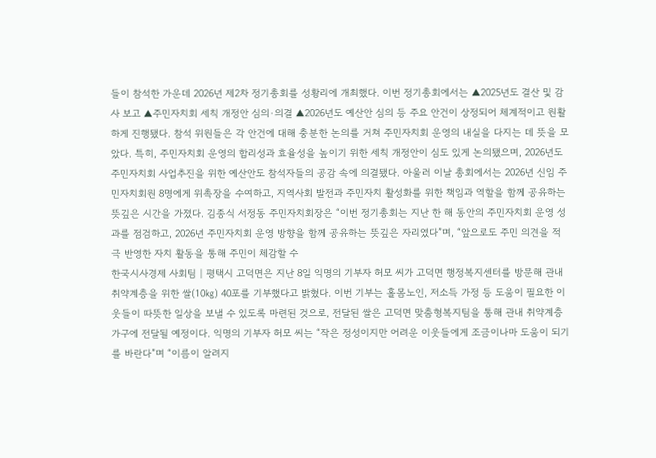들이 참석한 가운데 2026년 제2차 정기총회를 성황리에 개최했다. 이번 정기총회에서는 ▲2025년도 결산 및 감사 보고 ▲주민자치회 세칙 개정안 심의·의결 ▲2026년도 예산안 심의 등 주요 안건이 상정되어 체계적이고 원활하게 진행됐다. 참석 위원들은 각 안건에 대해 충분한 논의를 거쳐 주민자치회 운영의 내실을 다지는 데 뜻을 모았다. 특히, 주민자치회 운영의 합리성과 효율성을 높이기 위한 세칙 개정안이 심도 있게 논의됐으며, 2026년도 주민자치회 사업추진을 위한 예산안도 참석자들의 공감 속에 의결됐다. 아울러 이날 총회에서는 2026년 신임 주민자치회원 8명에게 위촉장을 수여하고, 지역사회 발전과 주민자치 활성화를 위한 책임과 역할을 함께 공유하는 뜻깊은 시간을 가졌다. 김종식 서정동 주민자치회장은 “이번 정기총회는 지난 한 해 동안의 주민자치회 운영 성과를 점검하고, 2026년 주민자치회 운영 방향을 함께 공유하는 뜻깊은 자리였다”며, “앞으로도 주민 의견을 적극 반영한 자치 활동을 통해 주민이 체감할 수
한국시사경제 사회팀 | 평택시 고덕면은 지난 8일 익명의 기부자 허모 씨가 고덕면 행정복지센터를 방문해 관내 취약계층을 위한 쌀(10㎏) 40포를 기부했다고 밝혔다. 이번 기부는 홀몸노인, 저소득 가정 등 도움이 필요한 이웃들이 따뜻한 일상을 보낼 수 있도록 마련된 것으로, 전달된 쌀은 고덕면 맞춤형복지팀을 통해 관내 취약계층 가구에 전달될 예정이다. 익명의 기부자 허모 씨는 “작은 정성이지만 어려운 이웃들에게 조금이나마 도움이 되기를 바란다”며 “이름이 알려지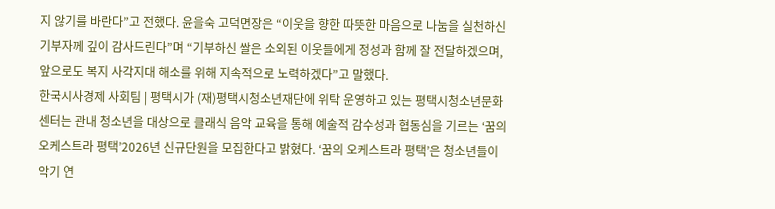지 않기를 바란다”고 전했다. 윤을숙 고덕면장은 “이웃을 향한 따뜻한 마음으로 나눔을 실천하신 기부자께 깊이 감사드린다”며 “기부하신 쌀은 소외된 이웃들에게 정성과 함께 잘 전달하겠으며, 앞으로도 복지 사각지대 해소를 위해 지속적으로 노력하겠다”고 말했다.
한국시사경제 사회팀 | 평택시가 (재)평택시청소년재단에 위탁 운영하고 있는 평택시청소년문화센터는 관내 청소년을 대상으로 클래식 음악 교육을 통해 예술적 감수성과 협동심을 기르는 ‘꿈의 오케스트라 평택’2026년 신규단원을 모집한다고 밝혔다. ‘꿈의 오케스트라 평택’은 청소년들이 악기 연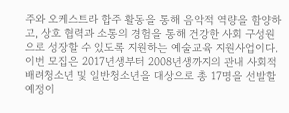주와 오케스트라 합주 활동을 통해 음악적 역량을 함양하고, 상호 협력과 소통의 경험을 통해 건강한 사회 구성원으로 성장할 수 있도록 지원하는 예술교육 지원사업이다. 이번 모집은 2017년생부터 2008년생까지의 관내 사회적배려청소년 및 일반청소년을 대상으로 총 17명을 선발할 예정이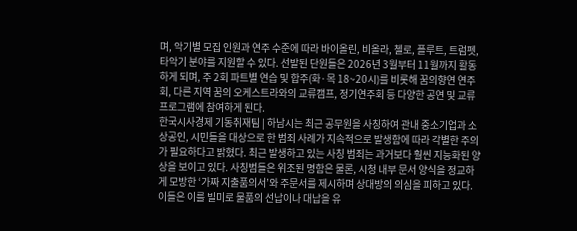며, 악기별 모집 인원과 연주 수준에 따라 바이올린, 비올라, 첼로, 플루트, 트럼펫, 타악기 분야를 지원할 수 있다. 선발된 단원들은 2026년 3월부터 11월까지 활동하게 되며, 주 2회 파트별 연습 및 합주(화·목 18~20시)를 비롯해 꿈의향연 연주회, 다른 지역 꿈의 오케스트라와의 교류캠프, 정기연주회 등 다양한 공연 및 교류 프로그램에 참여하게 된다.
한국시사경제 기동취재팀 | 하남시는 최근 공무원을 사칭하여 관내 중소기업과 소상공인, 시민들을 대상으로 한 범죄 사례가 지속적으로 발생함에 따라 각별한 주의가 필요하다고 밝혔다. 최근 발생하고 있는 사칭 범죄는 과거보다 훨씬 지능화된 양상을 보이고 있다. 사칭범들은 위조된 명함은 물론, 시청 내부 문서 양식을 정교하게 모방한 ‘가짜 지출품의서’와 주문서를 제시하며 상대방의 의심을 피하고 있다. 이들은 이를 빌미로 물품의 선납이나 대납을 유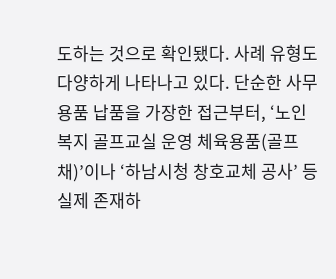도하는 것으로 확인됐다. 사례 유형도 다양하게 나타나고 있다. 단순한 사무용품 납품을 가장한 접근부터, ‘노인복지 골프교실 운영 체육용품(골프채)’이나 ‘하남시청 창호교체 공사’ 등 실제 존재하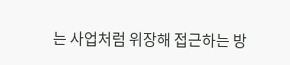는 사업처럼 위장해 접근하는 방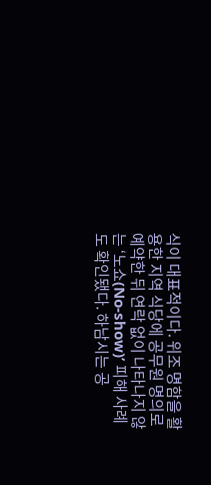식이 대표적이다. 위조 명함을 활용한 지역 식당에 공무원 명의로 예약한 뒤 연락 없이 나타나지 않는 ‘노쇼(No-show)’ 피해 사례도 확인됐다. 하남시는 공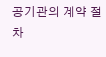공기관의 계약 절차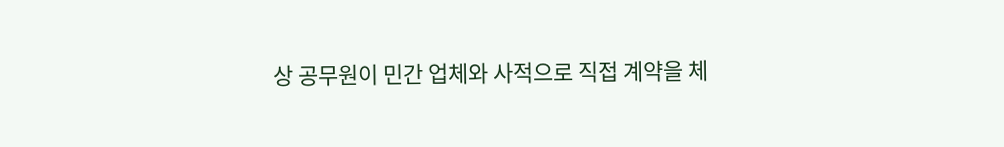상 공무원이 민간 업체와 사적으로 직접 계약을 체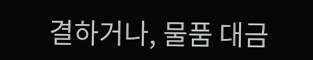결하거나, 물품 대금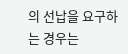의 선납을 요구하는 경우는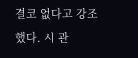결코 없다고 강조했다. 시 관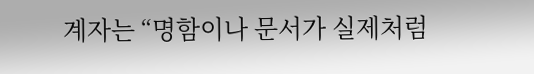계자는 “명함이나 문서가 실제처럼